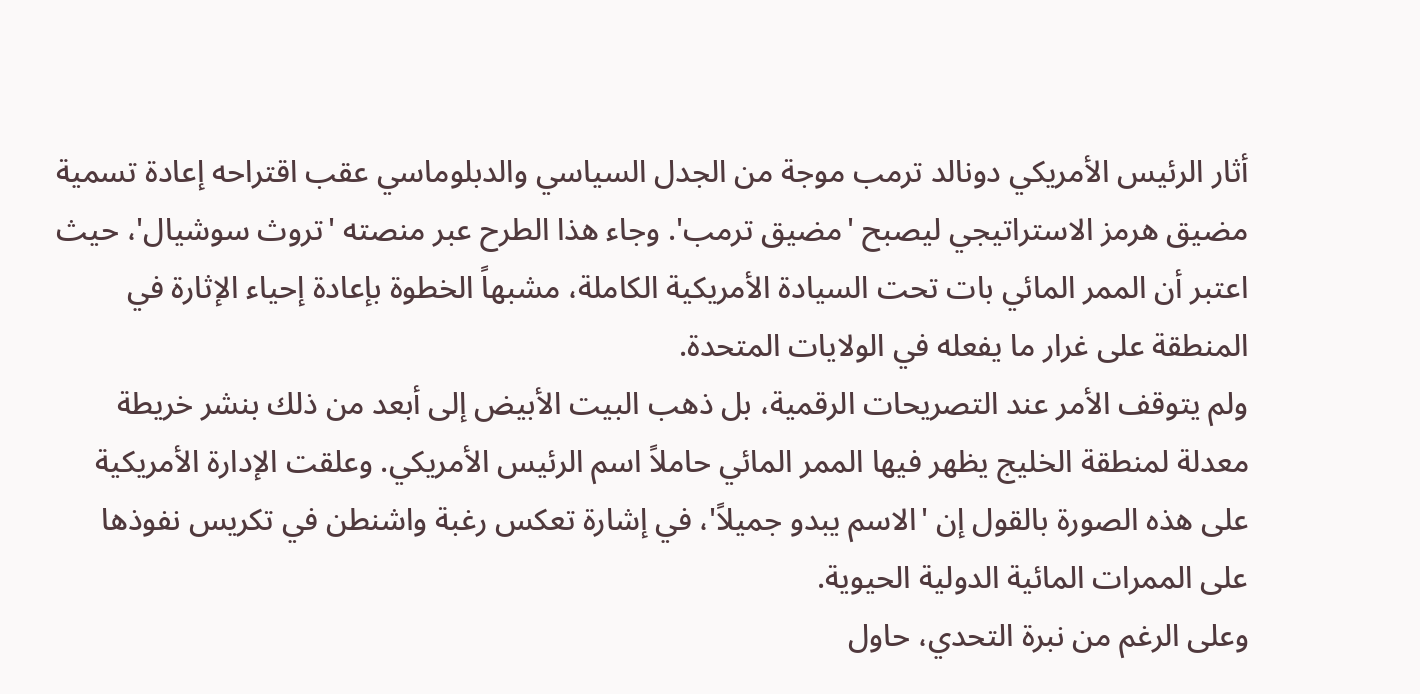أثار الرئيس الأمريكي دونالد ترمب موجة من الجدل السياسي والدبلوماسي عقب اقتراحه إعادة تسمية مضيق هرمز الاستراتيجي ليصبح 'مضيق ترمب'. وجاء هذا الطرح عبر منصته 'تروث سوشيال'، حيث اعتبر أن الممر المائي بات تحت السيادة الأمريكية الكاملة، مشبهاً الخطوة بإعادة إحياء الإثارة في المنطقة على غرار ما يفعله في الولايات المتحدة.
ولم يتوقف الأمر عند التصريحات الرقمية، بل ذهب البيت الأبيض إلى أبعد من ذلك بنشر خريطة معدلة لمنطقة الخليج يظهر فيها الممر المائي حاملاً اسم الرئيس الأمريكي. وعلقت الإدارة الأمريكية على هذه الصورة بالقول إن 'الاسم يبدو جميلاً'، في إشارة تعكس رغبة واشنطن في تكريس نفوذها على الممرات المائية الدولية الحيوية.
وعلى الرغم من نبرة التحدي، حاول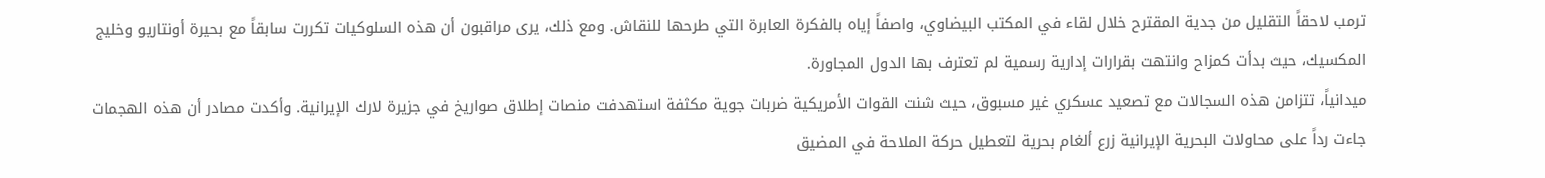ترمب لاحقاً التقليل من جدية المقترح خلال لقاء في المكتب البيضاوي، واصفاً إياه بالفكرة العابرة التي طرحها للنقاش. ومع ذلك، يرى مراقبون أن هذه السلوكيات تكررت سابقاً مع بحيرة أونتاريو وخليج المكسيك، حيث بدأت كمزاح وانتهت بقرارات إدارية رسمية لم تعترف بها الدول المجاورة.
ميدانياً، تتزامن هذه السجالات مع تصعيد عسكري غير مسبوق، حيث شنت القوات الأمريكية ضربات جوية مكثفة استهدفت منصات إطلاق صواريخ في جزيرة لارك الإيرانية. وأكدت مصادر أن هذه الهجمات جاءت رداً على محاولات البحرية الإيرانية زرع ألغام بحرية لتعطيل حركة الملاحة في المضيق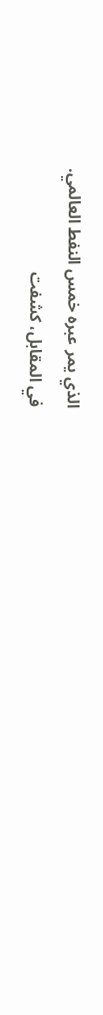الذي يمر عبره خمس النفط العالمي.
في المقابل، كشفت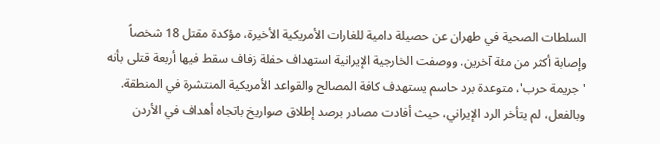السلطات الصحية في طهران عن حصيلة دامية للغارات الأمريكية الأخيرة، مؤكدة مقتل 18 شخصاً وإصابة أكثر من مئة آخرين. ووصفت الخارجية الإيرانية استهداف حفلة زفاف سقط فيها أربعة قتلى بأنه 'جريمة حرب'، متوعدة برد حاسم يستهدف كافة المصالح والقواعد الأمريكية المنتشرة في المنطقة.
وبالفعل، لم يتأخر الرد الإيراني، حيث أفادت مصادر برصد إطلاق صواريخ باتجاه أهداف في الأردن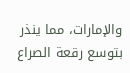والإمارات، مما ينذر بتوسع رقعة الصراع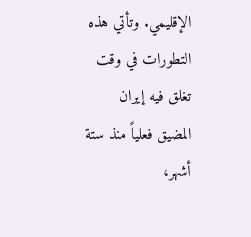الإقليمي. وتأتي هذه التطورات في وقت تغلق فيه إيران المضيق فعلياً منذ ستة أشهر،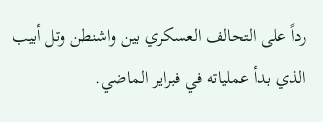رداً على التحالف العسكري بين واشنطن وتل أبيب الذي بدأ عملياته في فبراير الماضي.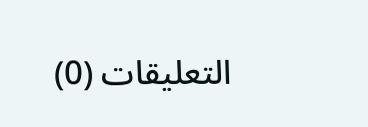التعليقات (0)